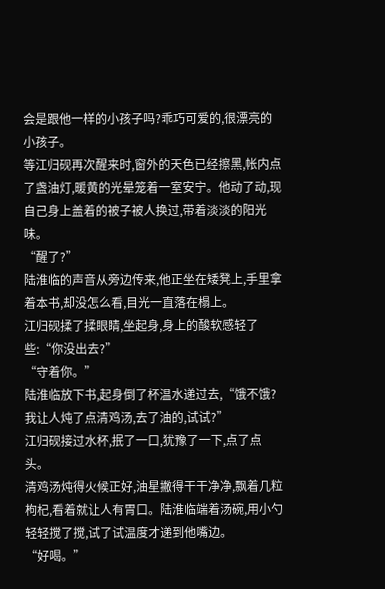会是跟他一样的小孩子吗?乖巧可爱的,很漂亮的小孩子。
等江归砚再次醒来时,窗外的天色已经擦黑,帐内点了盏油灯,暖黄的光晕笼着一室安宁。他动了动,现自己身上盖着的被子被人换过,带着淡淡的阳光味。
“醒了?”
陆淮临的声音从旁边传来,他正坐在矮凳上,手里拿着本书,却没怎么看,目光一直落在榻上。
江归砚揉了揉眼睛,坐起身,身上的酸软感轻了些:“你没出去?”
“守着你。”
陆淮临放下书,起身倒了杯温水递过去,“饿不饿?我让人炖了点清鸡汤,去了油的,试试?”
江归砚接过水杯,抿了一口,犹豫了一下,点了点头。
清鸡汤炖得火候正好,油星撇得干干净净,飘着几粒枸杞,看着就让人有胃口。陆淮临端着汤碗,用小勺轻轻搅了搅,试了试温度才递到他嘴边。
“好喝。”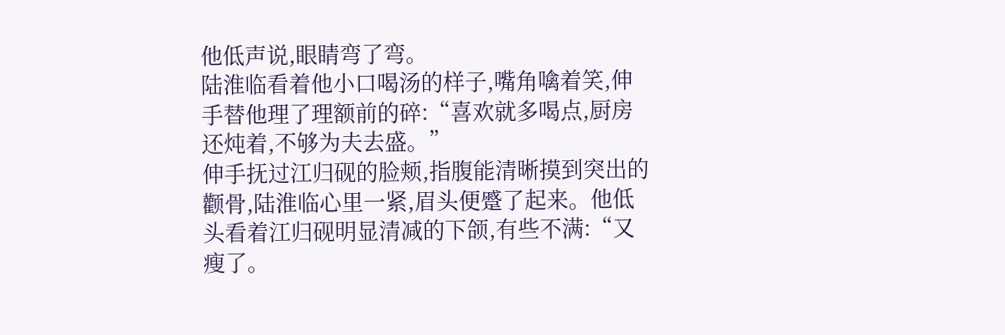他低声说,眼睛弯了弯。
陆淮临看着他小口喝汤的样子,嘴角噙着笑,伸手替他理了理额前的碎:“喜欢就多喝点,厨房还炖着,不够为夫去盛。”
伸手抚过江归砚的脸颊,指腹能清晰摸到突出的颧骨,陆淮临心里一紧,眉头便蹙了起来。他低头看着江归砚明显清减的下颌,有些不满:“又瘦了。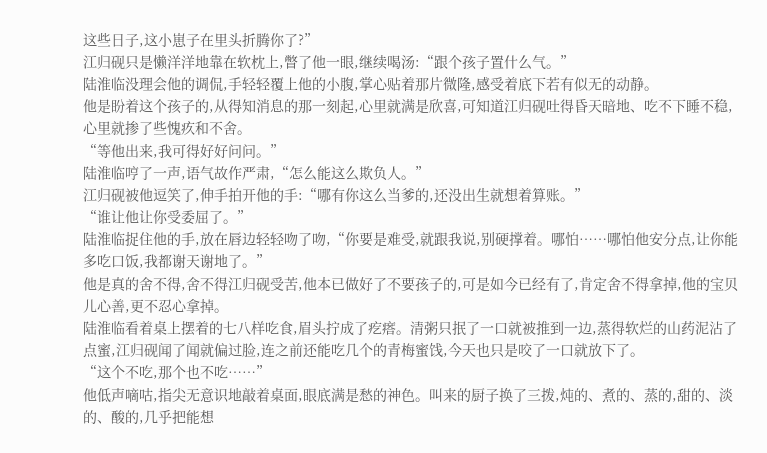这些日子,这小崽子在里头折腾你了?”
江归砚只是懒洋洋地靠在软枕上,瞥了他一眼,继续喝汤:“跟个孩子置什么气。”
陆淮临没理会他的调侃,手轻轻覆上他的小腹,掌心贴着那片微隆,感受着底下若有似无的动静。
他是盼着这个孩子的,从得知消息的那一刻起,心里就满是欣喜,可知道江归砚吐得昏天暗地、吃不下睡不稳,心里就掺了些愧疚和不舍。
“等他出来,我可得好好问问。”
陆淮临哼了一声,语气故作严肃,“怎么能这么欺负人。”
江归砚被他逗笑了,伸手拍开他的手:“哪有你这么当爹的,还没出生就想着算账。”
“谁让他让你受委屈了。”
陆淮临捉住他的手,放在唇边轻轻吻了吻,“你要是难受,就跟我说,别硬撑着。哪怕……哪怕他安分点,让你能多吃口饭,我都谢天谢地了。”
他是真的舍不得,舍不得江归砚受苦,他本已做好了不要孩子的,可是如今已经有了,肯定舍不得拿掉,他的宝贝儿心善,更不忍心拿掉。
陆淮临看着桌上摆着的七八样吃食,眉头拧成了疙瘩。清粥只抿了一口就被推到一边,蒸得软烂的山药泥沾了点蜜,江归砚闻了闻就偏过脸,连之前还能吃几个的青梅蜜饯,今天也只是咬了一口就放下了。
“这个不吃,那个也不吃……”
他低声嘀咕,指尖无意识地敲着桌面,眼底满是愁的神色。叫来的厨子换了三拨,炖的、煮的、蒸的,甜的、淡的、酸的,几乎把能想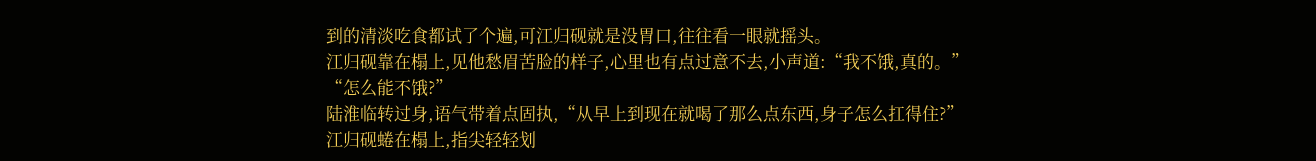到的清淡吃食都试了个遍,可江归砚就是没胃口,往往看一眼就摇头。
江归砚靠在榻上,见他愁眉苦脸的样子,心里也有点过意不去,小声道:“我不饿,真的。”
“怎么能不饿?”
陆淮临转过身,语气带着点固执,“从早上到现在就喝了那么点东西,身子怎么扛得住?”
江归砚蜷在榻上,指尖轻轻划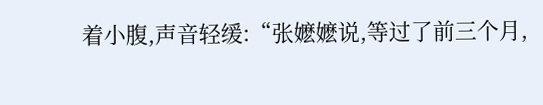着小腹,声音轻缓:“张嬷嬷说,等过了前三个月,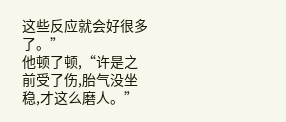这些反应就会好很多了。”
他顿了顿,“许是之前受了伤,胎气没坐稳,才这么磨人。”